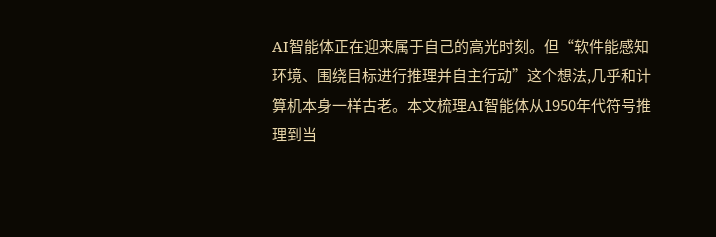AI智能体正在迎来属于自己的高光时刻。但“软件能感知环境、围绕目标进行推理并自主行动”这个想法,几乎和计算机本身一样古老。本文梳理AI智能体从1950年代符号推理到当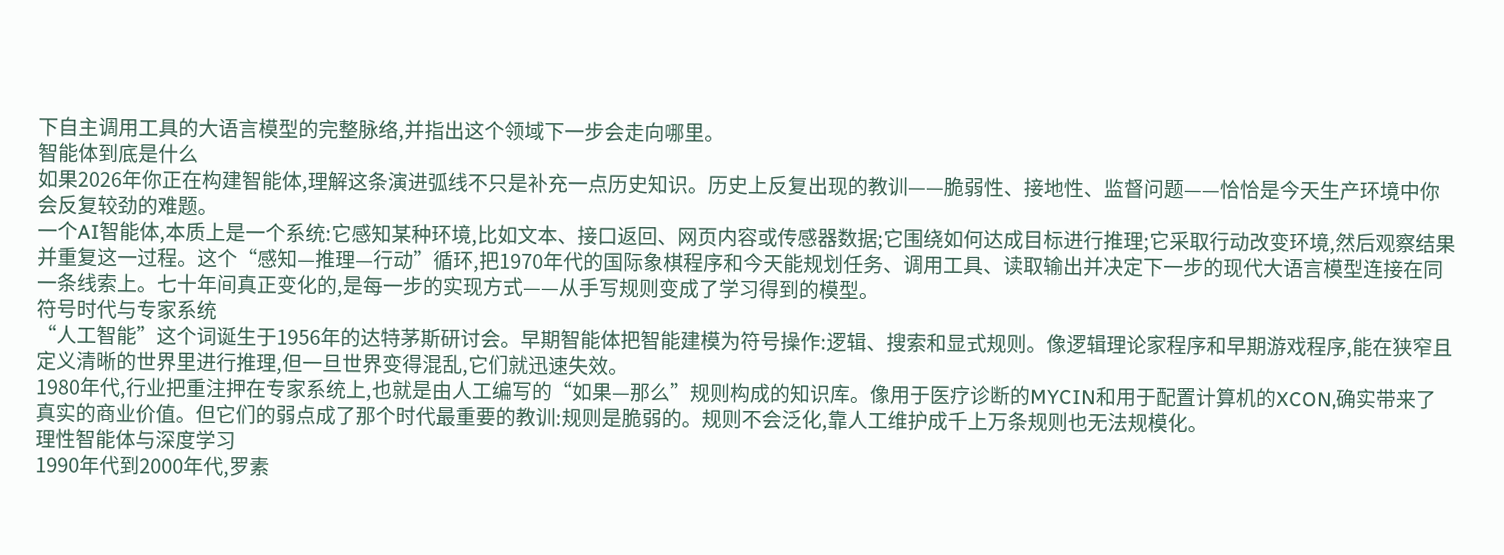下自主调用工具的大语言模型的完整脉络,并指出这个领域下一步会走向哪里。
智能体到底是什么
如果2026年你正在构建智能体,理解这条演进弧线不只是补充一点历史知识。历史上反复出现的教训——脆弱性、接地性、监督问题——恰恰是今天生产环境中你会反复较劲的难题。
一个AI智能体,本质上是一个系统:它感知某种环境,比如文本、接口返回、网页内容或传感器数据;它围绕如何达成目标进行推理;它采取行动改变环境,然后观察结果并重复这一过程。这个“感知—推理—行动”循环,把1970年代的国际象棋程序和今天能规划任务、调用工具、读取输出并决定下一步的现代大语言模型连接在同一条线索上。七十年间真正变化的,是每一步的实现方式——从手写规则变成了学习得到的模型。
符号时代与专家系统
“人工智能”这个词诞生于1956年的达特茅斯研讨会。早期智能体把智能建模为符号操作:逻辑、搜索和显式规则。像逻辑理论家程序和早期游戏程序,能在狭窄且定义清晰的世界里进行推理,但一旦世界变得混乱,它们就迅速失效。
1980年代,行业把重注押在专家系统上,也就是由人工编写的“如果—那么”规则构成的知识库。像用于医疗诊断的MYCIN和用于配置计算机的XCON,确实带来了真实的商业价值。但它们的弱点成了那个时代最重要的教训:规则是脆弱的。规则不会泛化,靠人工维护成千上万条规则也无法规模化。
理性智能体与深度学习
1990年代到2000年代,罗素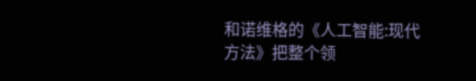和诺维格的《人工智能:现代方法》把整个领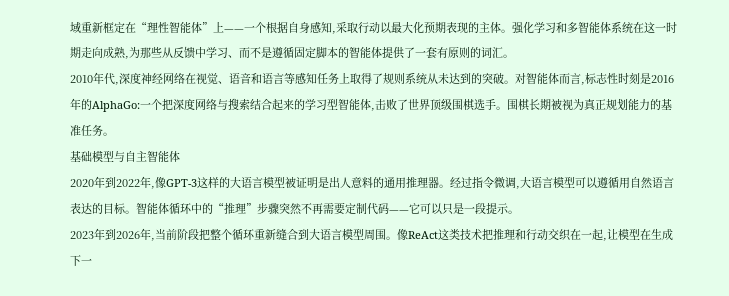域重新框定在“理性智能体”上——一个根据自身感知,采取行动以最大化预期表现的主体。强化学习和多智能体系统在这一时期走向成熟,为那些从反馈中学习、而不是遵循固定脚本的智能体提供了一套有原则的词汇。
2010年代,深度神经网络在视觉、语音和语言等感知任务上取得了规则系统从未达到的突破。对智能体而言,标志性时刻是2016年的AlphaGo:一个把深度网络与搜索结合起来的学习型智能体,击败了世界顶级围棋选手。围棋长期被视为真正规划能力的基准任务。
基础模型与自主智能体
2020年到2022年,像GPT-3这样的大语言模型被证明是出人意料的通用推理器。经过指令微调,大语言模型可以遵循用自然语言表达的目标。智能体循环中的“推理”步骤突然不再需要定制代码——它可以只是一段提示。
2023年到2026年,当前阶段把整个循环重新缝合到大语言模型周围。像ReAct这类技术把推理和行动交织在一起,让模型在生成下一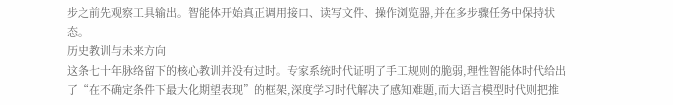步之前先观察工具输出。智能体开始真正调用接口、读写文件、操作浏览器,并在多步骤任务中保持状态。
历史教训与未来方向
这条七十年脉络留下的核心教训并没有过时。专家系统时代证明了手工规则的脆弱,理性智能体时代给出了“在不确定条件下最大化期望表现”的框架,深度学习时代解决了感知难题,而大语言模型时代则把推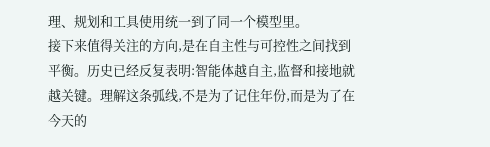理、规划和工具使用统一到了同一个模型里。
接下来值得关注的方向,是在自主性与可控性之间找到平衡。历史已经反复表明:智能体越自主,监督和接地就越关键。理解这条弧线,不是为了记住年份,而是为了在今天的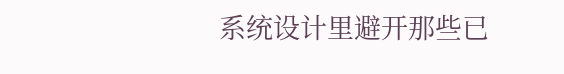系统设计里避开那些已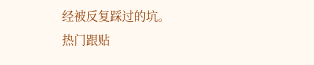经被反复踩过的坑。
热门跟贴